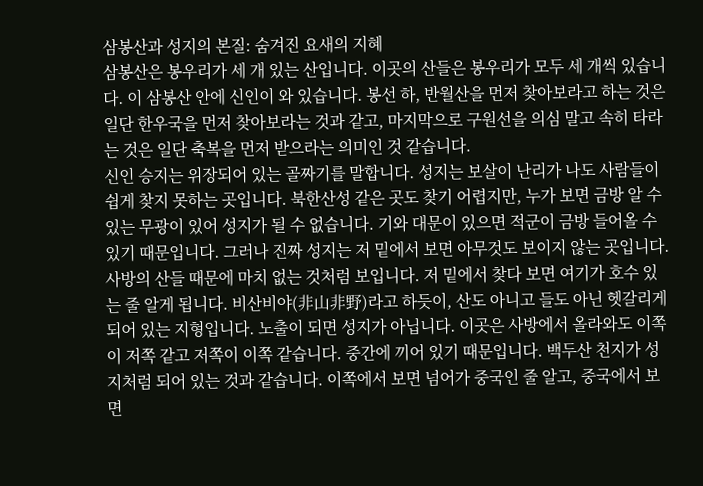삼봉산과 성지의 본질: 숨겨진 요새의 지혜
삼봉산은 봉우리가 세 개 있는 산입니다. 이곳의 산들은 봉우리가 모두 세 개씩 있습니다. 이 삼봉산 안에 신인이 와 있습니다. 봉선 하, 반월산을 먼저 찾아보라고 하는 것은 일단 한우국을 먼저 찾아보라는 것과 같고, 마지막으로 구원선을 의심 말고 속히 타라는 것은 일단 축복을 먼저 받으라는 의미인 것 같습니다.
신인 승지는 위장되어 있는 골짜기를 말합니다. 성지는 보살이 난리가 나도 사람들이 쉽게 찾지 못하는 곳입니다. 북한산성 같은 곳도 찾기 어렵지만, 누가 보면 금방 알 수 있는 무광이 있어 성지가 될 수 없습니다. 기와 대문이 있으면 적군이 금방 들어올 수 있기 때문입니다. 그러나 진짜 성지는 저 밑에서 보면 아무것도 보이지 않는 곳입니다. 사방의 산들 때문에 마치 없는 것처럼 보입니다. 저 밑에서 찾다 보면 여기가 호수 있는 줄 알게 됩니다. 비산비야(非山非野)라고 하듯이, 산도 아니고 들도 아닌 헷갈리게 되어 있는 지형입니다. 노출이 되면 성지가 아닙니다. 이곳은 사방에서 올라와도 이쪽이 저쪽 같고 저쪽이 이쪽 같습니다. 중간에 끼어 있기 때문입니다. 백두산 천지가 성지처럼 되어 있는 것과 같습니다. 이쪽에서 보면 넘어가 중국인 줄 알고, 중국에서 보면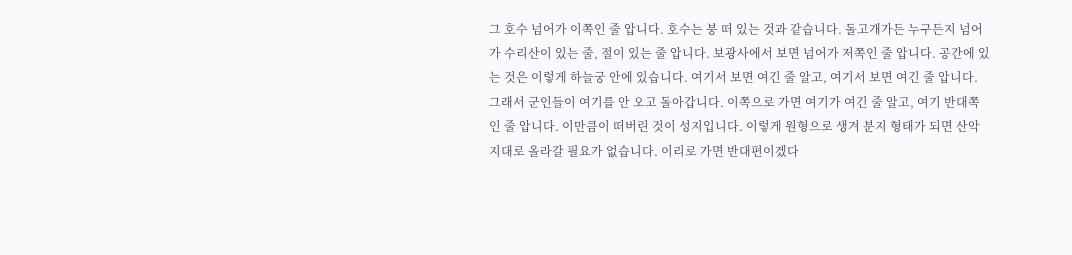그 호수 넘어가 이쪽인 줄 압니다. 호수는 붕 떠 있는 것과 같습니다. 돌고개가든 누구든지 넘어가 수리산이 있는 줄, 절이 있는 줄 압니다. 보광사에서 보면 넘어가 저쪽인 줄 압니다. 공간에 있는 것은 이렇게 하늘궁 안에 있습니다. 여기서 보면 여긴 줄 알고, 여기서 보면 여긴 줄 압니다. 그래서 군인들이 여기를 안 오고 돌아갑니다. 이쪽으로 가면 여기가 여긴 줄 알고, 여기 반대쪽인 줄 압니다. 이만큼이 떠버린 것이 성지입니다. 이렇게 원형으로 생겨 분지 형태가 되면 산악지대로 올라갈 필요가 없습니다. 이리로 가면 반대편이겠다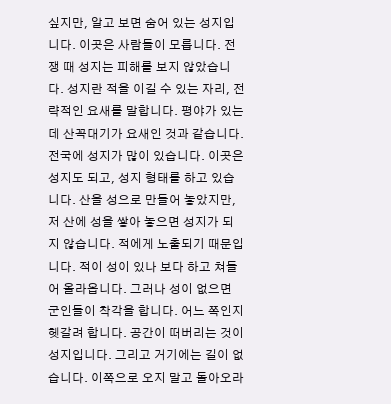싶지만, 알고 보면 숨어 있는 성지입니다. 이곳은 사람들이 모릅니다. 전쟁 때 성지는 피해를 보지 않았습니다. 성지란 적을 이길 수 있는 자리, 전략적인 요새를 말합니다. 평야가 있는데 산꼭대기가 요새인 것과 같습니다. 전국에 성지가 많이 있습니다. 이곳은 성지도 되고, 성지 형태를 하고 있습니다. 산을 성으로 만들어 놓았지만, 저 산에 성을 쌓아 놓으면 성지가 되지 않습니다. 적에게 노출되기 때문입니다. 적이 성이 있나 보다 하고 쳐들어 올라옵니다. 그러나 성이 없으면 군인들이 착각을 합니다. 어느 쪽인지 헷갈려 합니다. 공간이 떠버리는 것이 성지입니다. 그리고 거기에는 길이 없습니다. 이쪽으로 오지 말고 돌아오라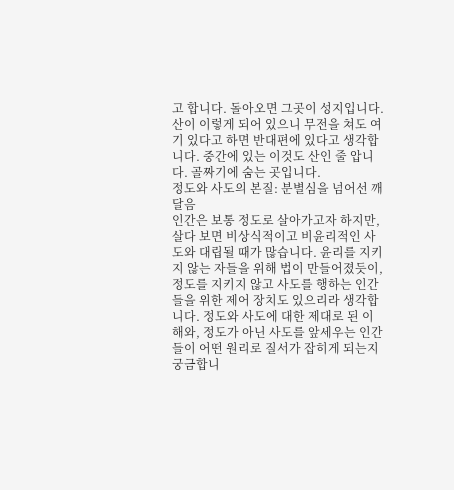고 합니다. 돌아오면 그곳이 성지입니다. 산이 이렇게 되어 있으니 무전을 쳐도 여기 있다고 하면 반대편에 있다고 생각합니다. 중간에 있는 이것도 산인 줄 압니다. 골짜기에 숨는 곳입니다.
정도와 사도의 본질: 분별심을 넘어선 깨달음
인간은 보통 정도로 살아가고자 하지만, 살다 보면 비상식적이고 비윤리적인 사도와 대립될 때가 많습니다. 윤리를 지키지 않는 자들을 위해 법이 만들어졌듯이, 정도를 지키지 않고 사도를 행하는 인간들을 위한 제어 장치도 있으리라 생각합니다. 정도와 사도에 대한 제대로 된 이해와, 정도가 아닌 사도를 앞세우는 인간들이 어떤 원리로 질서가 잡히게 되는지 궁금합니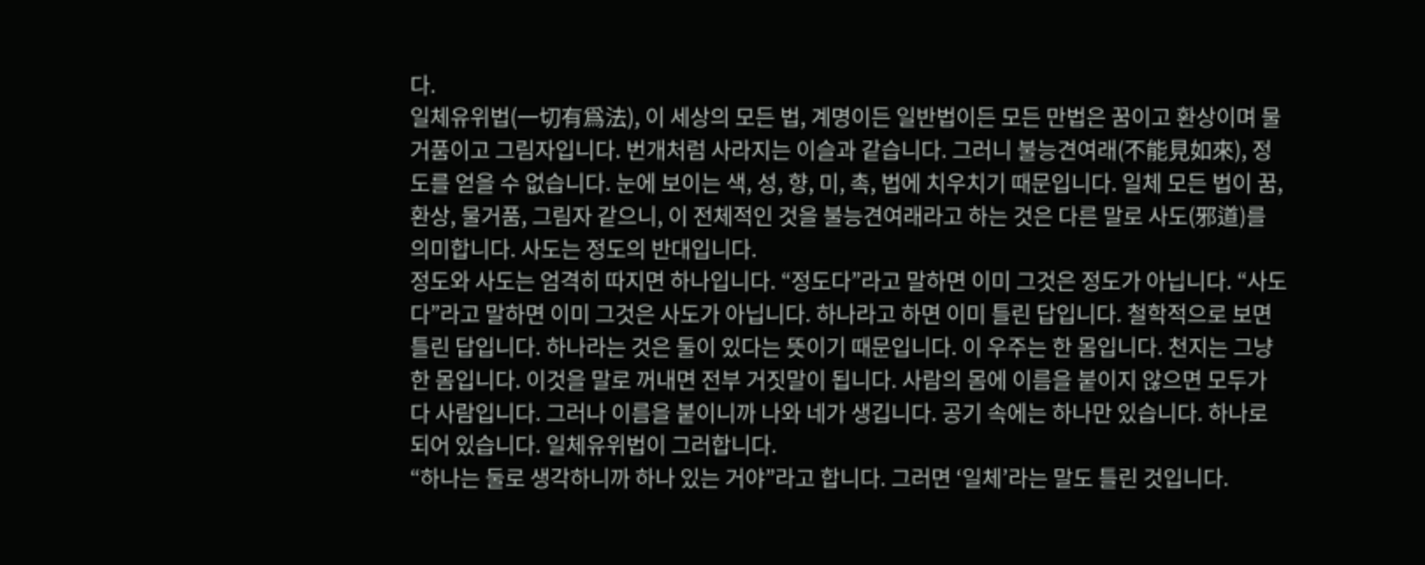다.
일체유위법(一切有爲法), 이 세상의 모든 법, 계명이든 일반법이든 모든 만법은 꿈이고 환상이며 물거품이고 그림자입니다. 번개처럼 사라지는 이슬과 같습니다. 그러니 불능견여래(不能見如來), 정도를 얻을 수 없습니다. 눈에 보이는 색, 성, 향, 미, 촉, 법에 치우치기 때문입니다. 일체 모든 법이 꿈, 환상, 물거품, 그림자 같으니, 이 전체적인 것을 불능견여래라고 하는 것은 다른 말로 사도(邪道)를 의미합니다. 사도는 정도의 반대입니다.
정도와 사도는 엄격히 따지면 하나입니다. “정도다”라고 말하면 이미 그것은 정도가 아닙니다. “사도다”라고 말하면 이미 그것은 사도가 아닙니다. 하나라고 하면 이미 틀린 답입니다. 철학적으로 보면 틀린 답입니다. 하나라는 것은 둘이 있다는 뜻이기 때문입니다. 이 우주는 한 몸입니다. 천지는 그냥 한 몸입니다. 이것을 말로 꺼내면 전부 거짓말이 됩니다. 사람의 몸에 이름을 붙이지 않으면 모두가 다 사람입니다. 그러나 이름을 붙이니까 나와 네가 생깁니다. 공기 속에는 하나만 있습니다. 하나로 되어 있습니다. 일체유위법이 그러합니다.
“하나는 둘로 생각하니까 하나 있는 거야”라고 합니다. 그러면 ‘일체’라는 말도 틀린 것입니다.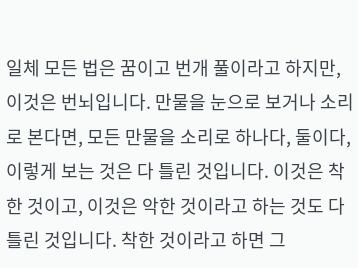일체 모든 법은 꿈이고 번개 풀이라고 하지만, 이것은 번뇌입니다. 만물을 눈으로 보거나 소리로 본다면, 모든 만물을 소리로 하나다, 둘이다, 이렇게 보는 것은 다 틀린 것입니다. 이것은 착한 것이고, 이것은 악한 것이라고 하는 것도 다 틀린 것입니다. 착한 것이라고 하면 그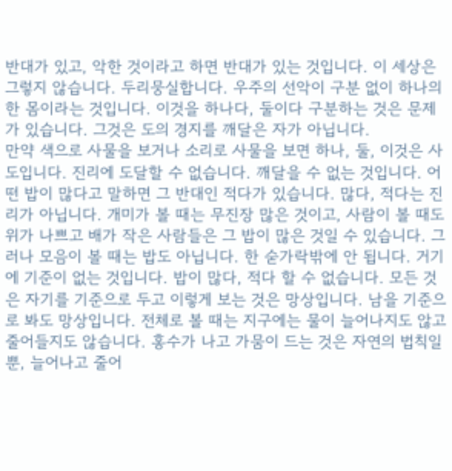반대가 있고, 악한 것이라고 하면 반대가 있는 것입니다. 이 세상은 그렇지 않습니다. 두리뭉실합니다. 우주의 선악이 구분 없이 하나의 한 몸이라는 것입니다. 이것을 하나다, 둘이다 구분하는 것은 문제가 있습니다. 그것은 도의 경지를 깨달은 자가 아닙니다.
만약 색으로 사물을 보거나 소리로 사물을 보면 하나, 둘, 이것은 사도입니다. 진리에 도달할 수 없습니다. 깨달을 수 없는 것입니다. 어떤 밥이 많다고 말하면 그 반대인 적다가 있습니다. 많다, 적다는 진리가 아닙니다. 개미가 볼 때는 무진장 많은 것이고, 사람이 볼 때도 위가 나쁘고 배가 작은 사람들은 그 밥이 많은 것일 수 있습니다. 그러나 모음이 볼 때는 밥도 아닙니다. 한 숟가락밖에 안 됩니다. 거기에 기준이 없는 것입니다. 밥이 많다, 적다 할 수 없습니다. 모든 것은 자기를 기준으로 두고 이렇게 보는 것은 망상입니다. 남을 기준으로 봐도 망상입니다. 전체로 볼 때는 지구에는 물이 늘어나지도 않고 줄어들지도 않습니다. 홍수가 나고 가뭄이 드는 것은 자연의 법칙일 뿐, 늘어나고 줄어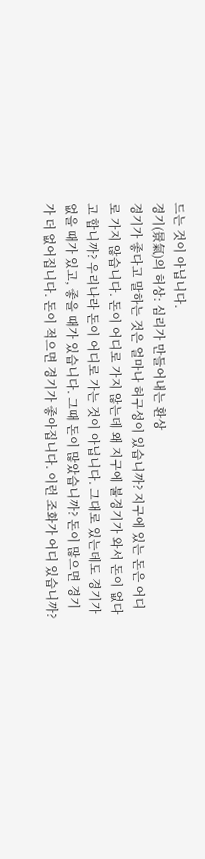드는 것이 아닙니다.
경기(景氣)의 허상: 심리가 만들어내는 환상
경기가 좋다고 말하는 것은 얼마나 허구성이 있습니까? 지구에 있는 돈은 어디로 가지 않습니다. 돈이 어디로 가지 않는데 왜 지구에 불경기가 와서 돈이 없다고 합니까? 우리나라 돈이 어디로 가는 것이 아닙니다. 그대로 있는데도 경기가 없을 때가 있고, 좋을 때가 있습니다. 그때 돈이 많았습니까? 돈이 많으면 경기가 더 없어집니다. 돈이 적으면 경기가 좋아집니다. 이런 조화가 어디 있습니까?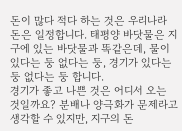돈이 많다 적다 하는 것은 우리나라 돈은 일정합니다. 태평양 바닷물은 지구에 있는 바닷물과 똑같은데, 물이 있다는 둥 없다는 둥, 경기가 있다는 둥 없다는 둥 합니다.
경기가 좋고 나쁜 것은 어디서 오는 것일까요? 분배나 양극화가 문제라고 생각할 수 있지만, 지구의 돈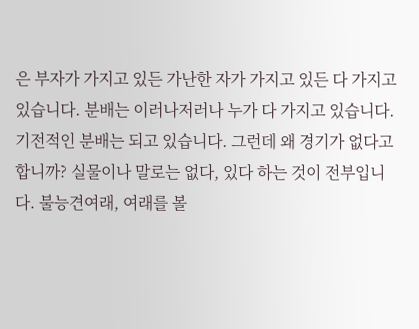은 부자가 가지고 있든 가난한 자가 가지고 있든 다 가지고 있습니다. 분배는 이러나저러나 누가 다 가지고 있습니다. 기전적인 분배는 되고 있습니다. 그런데 왜 경기가 없다고 합니까? 실물이나 말로는 없다, 있다 하는 것이 전부입니다. 불능견여래, 여래를 볼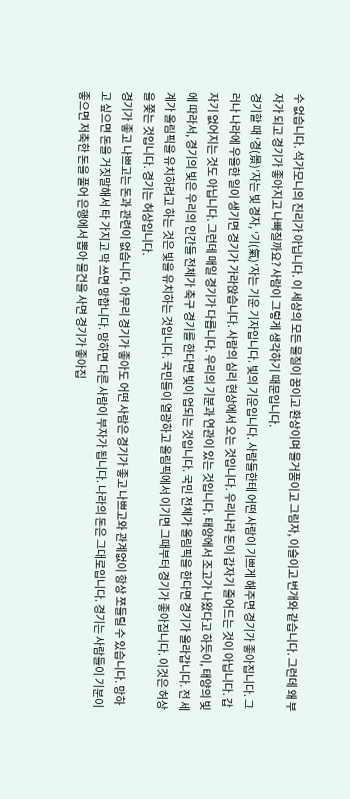수 없습니다. 석가모니의 진리가 아닙니다. 이 세상의 모든 물질이 꿈이고 환상이며 물거품이고 그림자, 이슬이고 번개와 같습니다. 그런데 왜 부자가 되고 경기가 좋아지고 나빠질까요? 사람이 그렇게 생각하기 때문입니다.
경기할 때 ‘경(景)’자는 빛 경자, ‘기(氣)’자는 기운 기자입니다. 빛의 기운입니다. 사람들한테 어떤 사람이 기쁘게 해주면 경기가 좋아집니다. 그러나 나라에 우울한 일이 생기면 경기가 가라앉습니다. 사람의 심리 현상에서 오는 것입니다. 우리나라 돈이 갑자기 줄어드는 것이 아닙니다. 갑자기 없어지는 것도 아닙니다. 그런데 매일 경기가 다릅니다. 우리의 기분과 연관이 있는 것입니다. 태양에서 조고가 나왔다고 하듯이, 태양의 빛에 따라서, 경기의 빛은 우리의 인간들 전체가 축구 경기를 한다면 빛이 업되는 것입니다. 국민 전체가 올림픽을 한다면 경기가 올라갑니다. 전 세계가 올림픽을 유치하려고 하는 것은 빛을 유치하는 것입니다. 국민들이 열광하고 올림픽에서 이기면 그때부터 경기가 좋아집니다. 이것은 허상을 쫓는 것입니다. 경기는 허상입니다.
경기가 좋고 나쁘고는 돈과 관련이 없습니다. 아무리 경기가 좋아도 어떤 사람은 경기가 좋고 나쁘고와 관계없이 항상 쪼들릴 수 있습니다. 망하고 싶으면 돈을 거짓말해서 타 가지고 막 쓰면 망합니다. 망하면 다른 사람이 부자가 됩니다. 나라의 돈은 그대로입니다. 경기는 사람들이 기분이 좋으면 저축한 돈을 풀어 은행에서 뽑아 물건을 사면 경기가 좋아집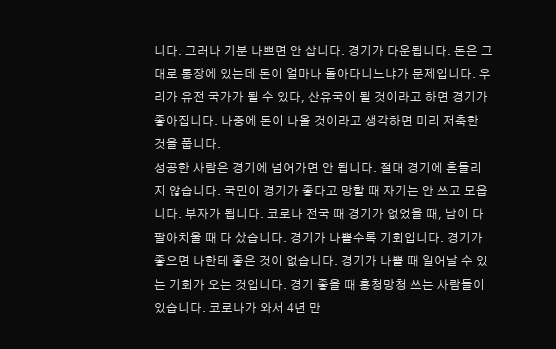니다. 그러나 기분 나쁘면 안 삽니다. 경기가 다운됩니다. 돈은 그대로 통장에 있는데 돈이 얼마나 돌아다니느냐가 문제입니다. 우리가 유전 국가가 될 수 있다, 산유국이 될 것이라고 하면 경기가 좋아집니다. 나중에 돈이 나올 것이라고 생각하면 미리 저축한 것을 풉니다.
성공한 사람은 경기에 넘어가면 안 됩니다. 절대 경기에 흔들리지 않습니다. 국민이 경기가 좋다고 망할 때 자기는 안 쓰고 모읍니다. 부자가 됩니다. 코로나 전국 때 경기가 없었을 때, 남이 다 팔아치울 때 다 샀습니다. 경기가 나쁠수록 기회입니다. 경기가 좋으면 나한테 좋은 것이 없습니다. 경기가 나쁠 때 일어날 수 있는 기회가 오는 것입니다. 경기 좋을 때 흥청망청 쓰는 사람들이 있습니다. 코로나가 와서 4년 만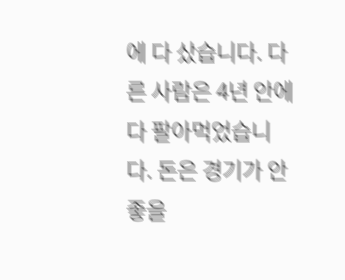에 다 샀습니다. 다른 사람은 4년 안에 다 팔아먹었습니다. 돈은 경기가 안 좋을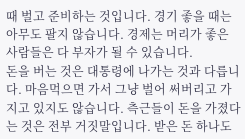때 벌고 준비하는 것입니다. 경기 좋을 때는 아무도 팔지 않습니다. 경제는 머리가 좋은 사람들은 다 부자가 될 수 있습니다.
돈을 버는 것은 대통령에 나가는 것과 다릅니다. 마음먹으면 가서 그냥 벌어 써버리고 가지고 있지도 않습니다. 측근들이 돈을 가졌다는 것은 전부 거짓말입니다. 받은 돈 하나도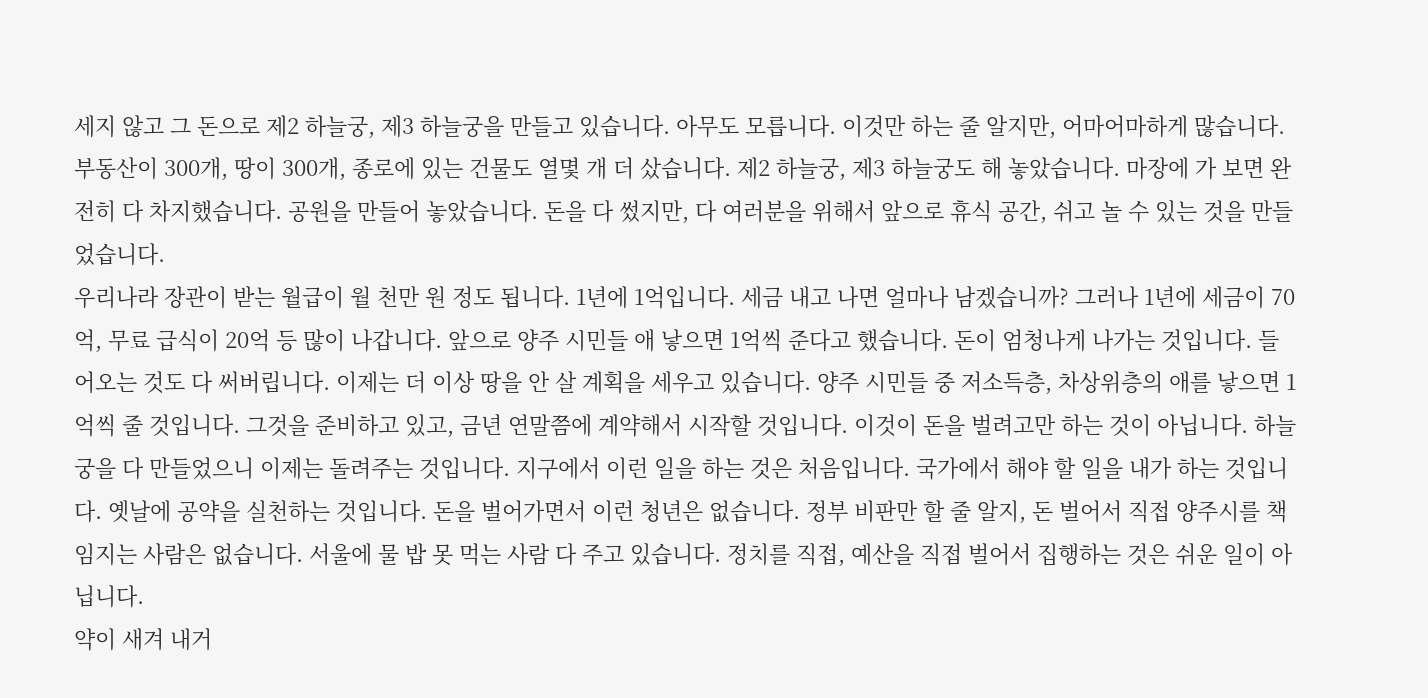세지 않고 그 돈으로 제2 하늘궁, 제3 하늘궁을 만들고 있습니다. 아무도 모릅니다. 이것만 하는 줄 알지만, 어마어마하게 많습니다. 부동산이 300개, 땅이 300개, 종로에 있는 건물도 열몇 개 더 샀습니다. 제2 하늘궁, 제3 하늘궁도 해 놓았습니다. 마장에 가 보면 완전히 다 차지했습니다. 공원을 만들어 놓았습니다. 돈을 다 썼지만, 다 여러분을 위해서 앞으로 휴식 공간, 쉬고 놀 수 있는 것을 만들었습니다.
우리나라 장관이 받는 월급이 월 천만 원 정도 됩니다. 1년에 1억입니다. 세금 내고 나면 얼마나 남겠습니까? 그러나 1년에 세금이 70억, 무료 급식이 20억 등 많이 나갑니다. 앞으로 양주 시민들 애 낳으면 1억씩 준다고 했습니다. 돈이 엄청나게 나가는 것입니다. 들어오는 것도 다 써버립니다. 이제는 더 이상 땅을 안 살 계획을 세우고 있습니다. 양주 시민들 중 저소득층, 차상위층의 애를 낳으면 1억씩 줄 것입니다. 그것을 준비하고 있고, 금년 연말쯤에 계약해서 시작할 것입니다. 이것이 돈을 벌려고만 하는 것이 아닙니다. 하늘궁을 다 만들었으니 이제는 돌려주는 것입니다. 지구에서 이런 일을 하는 것은 처음입니다. 국가에서 해야 할 일을 내가 하는 것입니다. 옛날에 공약을 실천하는 것입니다. 돈을 벌어가면서 이런 청년은 없습니다. 정부 비판만 할 줄 알지, 돈 벌어서 직접 양주시를 책임지는 사람은 없습니다. 서울에 물 밥 못 먹는 사람 다 주고 있습니다. 정치를 직접, 예산을 직접 벌어서 집행하는 것은 쉬운 일이 아닙니다.
약이 새겨 내거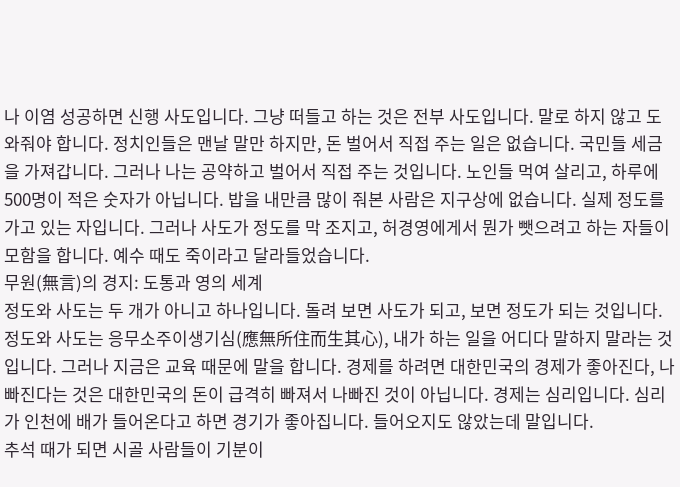나 이염 성공하면 신행 사도입니다. 그냥 떠들고 하는 것은 전부 사도입니다. 말로 하지 않고 도와줘야 합니다. 정치인들은 맨날 말만 하지만, 돈 벌어서 직접 주는 일은 없습니다. 국민들 세금을 가져갑니다. 그러나 나는 공약하고 벌어서 직접 주는 것입니다. 노인들 먹여 살리고, 하루에 500명이 적은 숫자가 아닙니다. 밥을 내만큼 많이 줘본 사람은 지구상에 없습니다. 실제 정도를 가고 있는 자입니다. 그러나 사도가 정도를 막 조지고, 허경영에게서 뭔가 뺏으려고 하는 자들이 모함을 합니다. 예수 때도 죽이라고 달라들었습니다.
무원(無言)의 경지: 도통과 영의 세계
정도와 사도는 두 개가 아니고 하나입니다. 돌려 보면 사도가 되고, 보면 정도가 되는 것입니다. 정도와 사도는 응무소주이생기심(應無所住而生其心), 내가 하는 일을 어디다 말하지 말라는 것입니다. 그러나 지금은 교육 때문에 말을 합니다. 경제를 하려면 대한민국의 경제가 좋아진다, 나빠진다는 것은 대한민국의 돈이 급격히 빠져서 나빠진 것이 아닙니다. 경제는 심리입니다. 심리가 인천에 배가 들어온다고 하면 경기가 좋아집니다. 들어오지도 않았는데 말입니다.
추석 때가 되면 시골 사람들이 기분이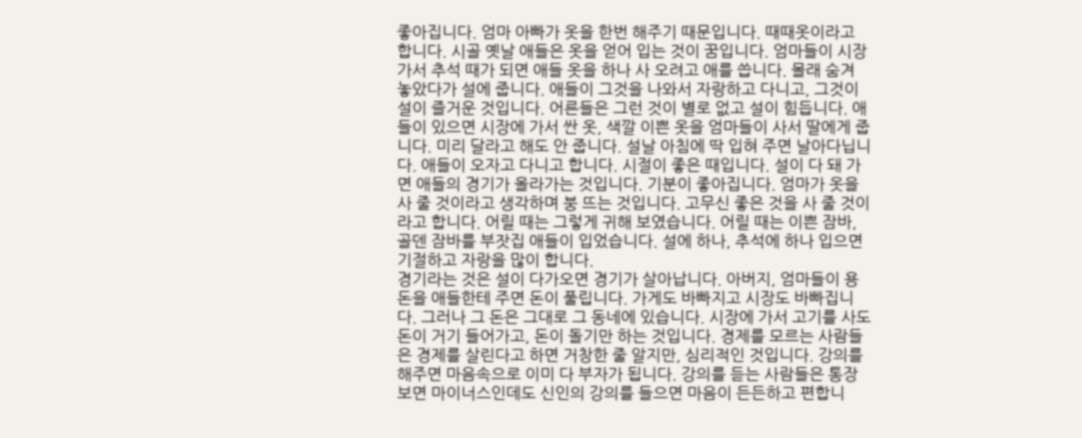좋아집니다. 엄마 아빠가 옷을 한번 해주기 때문입니다. 때때옷이라고 합니다. 시골 옛날 애들은 옷을 얻어 입는 것이 꿈입니다. 엄마들이 시장 가서 추석 때가 되면 애들 옷을 하나 사 오려고 애를 씁니다. 몰래 숨겨 놓았다가 설에 줍니다. 애들이 그것을 나와서 자랑하고 다니고, 그것이 설이 즐거운 것입니다. 어른들은 그런 것이 별로 없고 설이 힘듭니다. 애들이 있으면 시장에 가서 싼 옷, 색깔 이쁜 옷을 엄마들이 사서 딸에게 줍니다. 미리 달라고 해도 안 줍니다. 설날 아침에 딱 입혀 주면 날아다닙니다. 애들이 오자고 다니고 합니다. 시절이 좋은 때입니다. 설이 다 돼 가면 애들의 경기가 올라가는 것입니다. 기분이 좋아집니다. 엄마가 옷을 사 줄 것이라고 생각하며 붕 뜨는 것입니다. 고무신 좋은 것을 사 줄 것이라고 합니다. 어릴 때는 그렇게 귀해 보였습니다. 어릴 때는 이쁜 잠바, 골덴 잠바를 부잣집 애들이 입었습니다. 설에 하나, 추석에 하나 입으면 기절하고 자랑을 많이 합니다.
경기라는 것은 설이 다가오면 경기가 살아납니다. 아버지, 엄마들이 용돈을 애들한테 주면 돈이 풀립니다. 가게도 바빠지고 시장도 바빠집니다. 그러나 그 돈은 그대로 그 동네에 있습니다. 시장에 가서 고기를 사도 돈이 거기 들어가고, 돈이 돌기만 하는 것입니다. 경제를 모르는 사람들은 경제를 살린다고 하면 거창한 줄 알지만, 심리적인 것입니다. 강의를 해주면 마음속으로 이미 다 부자가 됩니다. 강의를 듣는 사람들은 통장 보면 마이너스인데도 신인의 강의를 들으면 마음이 든든하고 편합니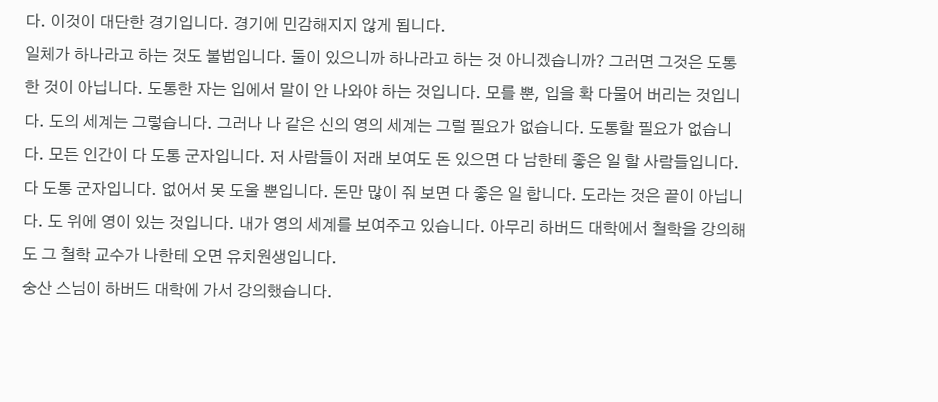다. 이것이 대단한 경기입니다. 경기에 민감해지지 않게 됩니다.
일체가 하나라고 하는 것도 불법입니다. 둘이 있으니까 하나라고 하는 것 아니겠습니까? 그러면 그것은 도통한 것이 아닙니다. 도통한 자는 입에서 말이 안 나와야 하는 것입니다. 모를 뿐, 입을 확 다물어 버리는 것입니다. 도의 세계는 그렇습니다. 그러나 나 같은 신의 영의 세계는 그럴 필요가 없습니다. 도통할 필요가 없습니다. 모든 인간이 다 도통 군자입니다. 저 사람들이 저래 보여도 돈 있으면 다 남한테 좋은 일 할 사람들입니다. 다 도통 군자입니다. 없어서 못 도울 뿐입니다. 돈만 많이 줘 보면 다 좋은 일 합니다. 도라는 것은 끝이 아닙니다. 도 위에 영이 있는 것입니다. 내가 영의 세계를 보여주고 있습니다. 아무리 하버드 대학에서 철학을 강의해도 그 철학 교수가 나한테 오면 유치원생입니다.
숭산 스님이 하버드 대학에 가서 강의했습니다.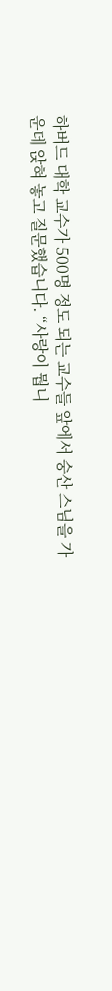하버드 대학 교수가 500명 정도 되는 교수들 앞에서 숭산 스님을 가운데 앉혀 놓고 질문했습니다. “사랑이 뭡니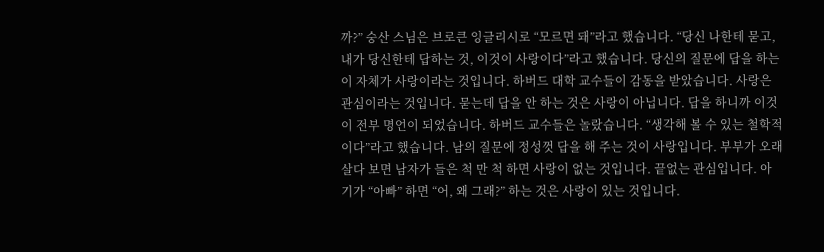까?” 숭산 스님은 브로큰 잉글리시로 “모르면 돼”라고 했습니다. “당신 나한테 묻고, 내가 당신한테 답하는 것, 이것이 사랑이다”라고 했습니다. 당신의 질문에 답을 하는 이 자체가 사랑이라는 것입니다. 하버드 대학 교수들이 감동을 받았습니다. 사랑은 관심이라는 것입니다. 묻는데 답을 안 하는 것은 사랑이 아닙니다. 답을 하니까 이것이 전부 명언이 되었습니다. 하버드 교수들은 놀랐습니다. “생각해 볼 수 있는 철학적이다”라고 했습니다. 남의 질문에 정성껏 답을 해 주는 것이 사랑입니다. 부부가 오래 살다 보면 남자가 들은 척 만 척 하면 사랑이 없는 것입니다. 끝없는 관심입니다. 아기가 “아빠” 하면 “어, 왜 그래?” 하는 것은 사랑이 있는 것입니다.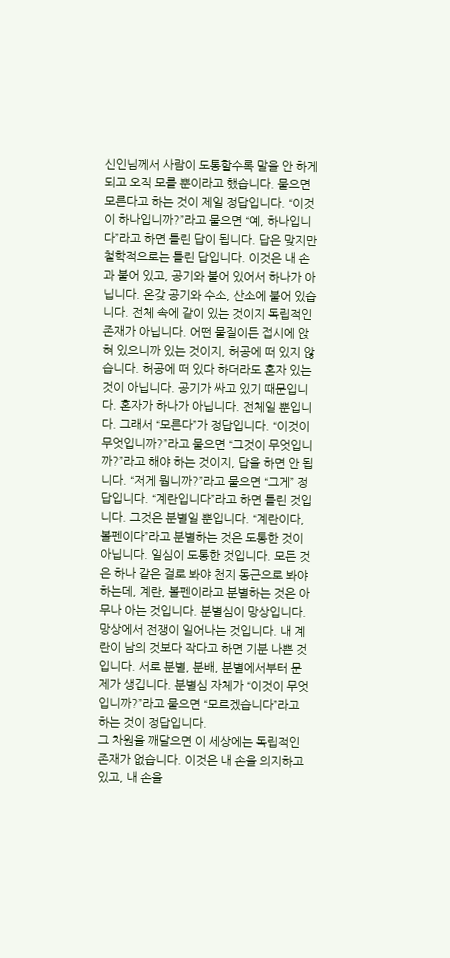신인님께서 사람이 도통할수록 말을 안 하게 되고 오직 모를 뿐이라고 했습니다. 물으면 모른다고 하는 것이 제일 정답입니다. “이것이 하나입니까?”라고 물으면 “예, 하나입니다”라고 하면 틀린 답이 됩니다. 답은 맞지만 철학적으로는 틀린 답입니다. 이것은 내 손과 붙어 있고, 공기와 붙어 있어서 하나가 아닙니다. 온갖 공기와 수소, 산소에 붙어 있습니다. 전체 속에 같이 있는 것이지 독립적인 존재가 아닙니다. 어떤 물질이든 접시에 앉혀 있으니까 있는 것이지, 허공에 떠 있지 않습니다. 허공에 떠 있다 하더라도 혼자 있는 것이 아닙니다. 공기가 싸고 있기 때문입니다. 혼자가 하나가 아닙니다. 전체일 뿐입니다. 그래서 “모른다”가 정답입니다. “이것이 무엇입니까?”라고 물으면 “그것이 무엇입니까?”라고 해야 하는 것이지, 답을 하면 안 됩니다. “저게 뭡니까?”라고 물으면 “그게” 정답입니다. “계란입니다”라고 하면 틀린 것입니다. 그것은 분별일 뿐입니다. “계란이다, 볼펜이다”라고 분별하는 것은 도통한 것이 아닙니다. 일심이 도통한 것입니다. 모든 것은 하나 같은 걸로 봐야 천지 동근으로 봐야 하는데, 계란, 볼펜이라고 분별하는 것은 아무나 아는 것입니다. 분별심이 망상입니다. 망상에서 전쟁이 일어나는 것입니다. 내 계란이 남의 것보다 작다고 하면 기분 나쁜 것입니다. 서로 분별, 분배, 분별에서부터 문제가 생깁니다. 분별심 자체가 “이것이 무엇입니까?”라고 물으면 “모르겠습니다”라고 하는 것이 정답입니다.
그 차원을 깨달으면 이 세상에는 독립적인 존재가 없습니다. 이것은 내 손을 의지하고 있고, 내 손을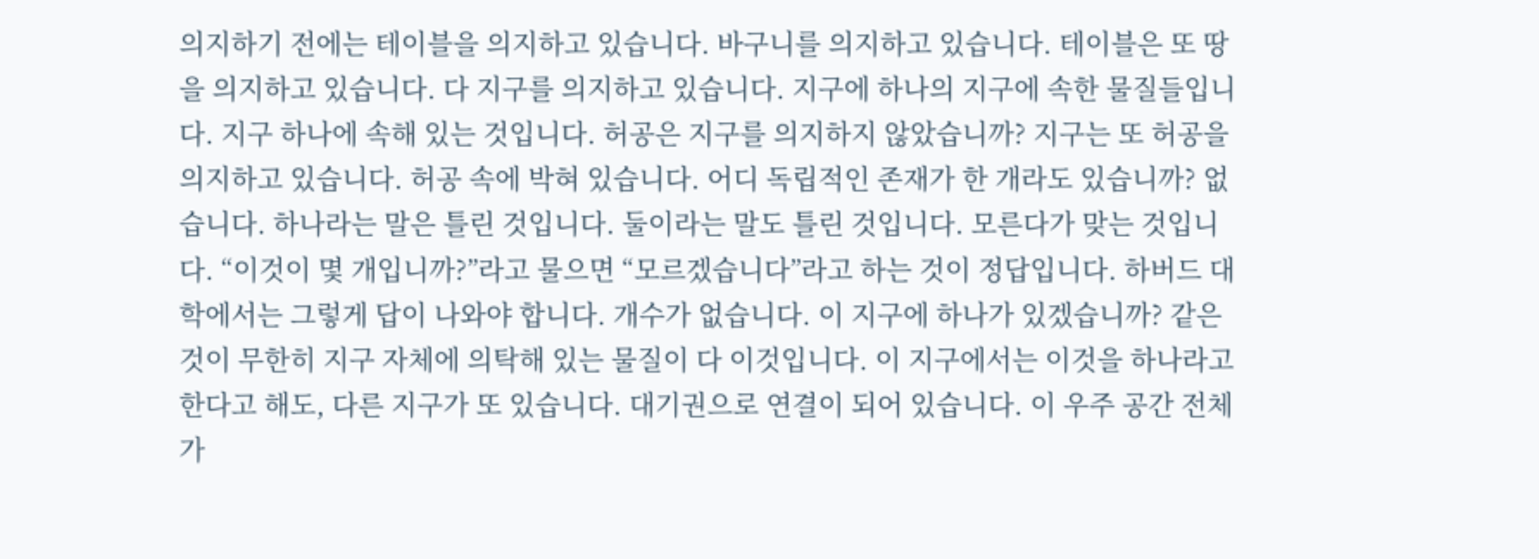의지하기 전에는 테이블을 의지하고 있습니다. 바구니를 의지하고 있습니다. 테이블은 또 땅을 의지하고 있습니다. 다 지구를 의지하고 있습니다. 지구에 하나의 지구에 속한 물질들입니다. 지구 하나에 속해 있는 것입니다. 허공은 지구를 의지하지 않았습니까? 지구는 또 허공을 의지하고 있습니다. 허공 속에 박혀 있습니다. 어디 독립적인 존재가 한 개라도 있습니까? 없습니다. 하나라는 말은 틀린 것입니다. 둘이라는 말도 틀린 것입니다. 모른다가 맞는 것입니다. “이것이 몇 개입니까?”라고 물으면 “모르겠습니다”라고 하는 것이 정답입니다. 하버드 대학에서는 그렇게 답이 나와야 합니다. 개수가 없습니다. 이 지구에 하나가 있겠습니까? 같은 것이 무한히 지구 자체에 의탁해 있는 물질이 다 이것입니다. 이 지구에서는 이것을 하나라고 한다고 해도, 다른 지구가 또 있습니다. 대기권으로 연결이 되어 있습니다. 이 우주 공간 전체가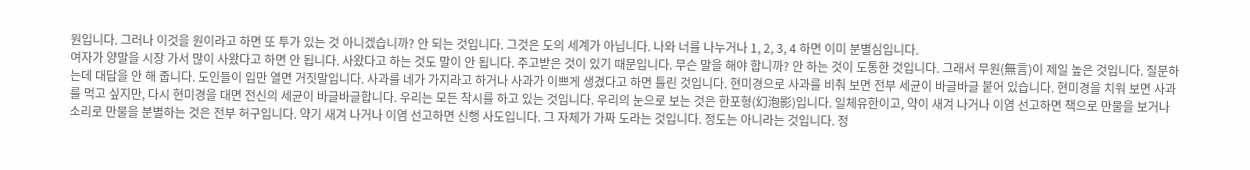원입니다. 그러나 이것을 원이라고 하면 또 투가 있는 것 아니겠습니까? 안 되는 것입니다. 그것은 도의 세계가 아닙니다. 나와 너를 나누거나 1, 2, 3, 4 하면 이미 분별심입니다.
여자가 양말을 시장 가서 많이 사왔다고 하면 안 됩니다. 사왔다고 하는 것도 말이 안 됩니다. 주고받은 것이 있기 때문입니다. 무슨 말을 해야 합니까? 안 하는 것이 도통한 것입니다. 그래서 무원(無言)이 제일 높은 것입니다. 질문하는데 대답을 안 해 줍니다. 도인들이 입만 열면 거짓말입니다. 사과를 네가 가지라고 하거나 사과가 이쁘게 생겼다고 하면 틀린 것입니다. 현미경으로 사과를 비춰 보면 전부 세균이 바글바글 붙어 있습니다. 현미경을 치워 보면 사과를 먹고 싶지만, 다시 현미경을 대면 전신의 세균이 바글바글합니다. 우리는 모든 착시를 하고 있는 것입니다. 우리의 눈으로 보는 것은 한포형(幻泡影)입니다. 일체유한이고, 약이 새겨 나거나 이염 선고하면 책으로 만물을 보거나 소리로 만물을 분별하는 것은 전부 허구입니다. 약기 새겨 나거나 이염 선고하면 신행 사도입니다. 그 자체가 가짜 도라는 것입니다. 정도는 아니라는 것입니다. 정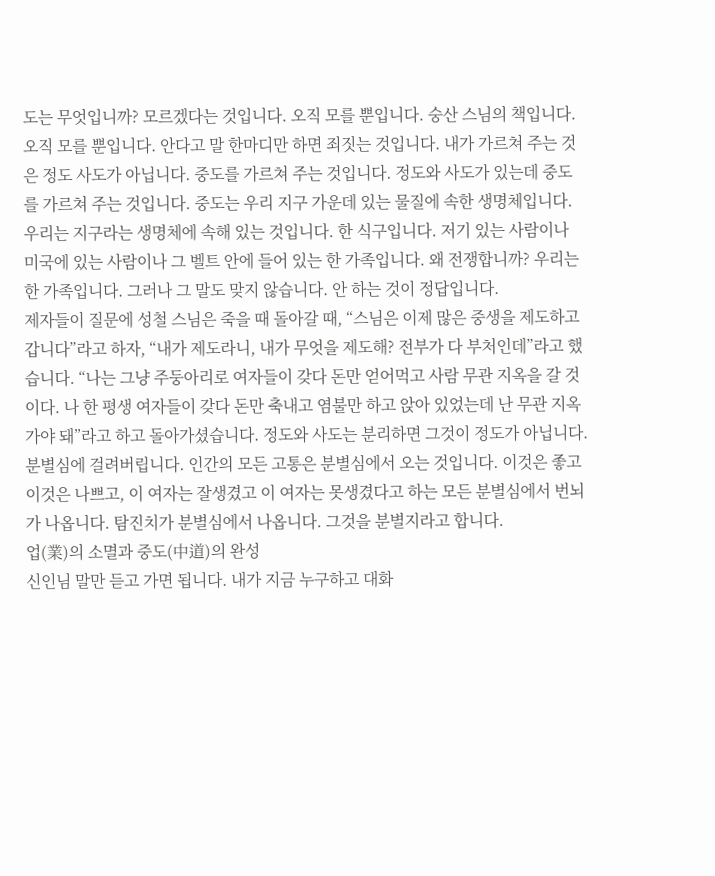도는 무엇입니까? 모르겠다는 것입니다. 오직 모를 뿐입니다. 숭산 스님의 책입니다. 오직 모를 뿐입니다. 안다고 말 한마디만 하면 죄짓는 것입니다. 내가 가르쳐 주는 것은 정도 사도가 아닙니다. 중도를 가르쳐 주는 것입니다. 정도와 사도가 있는데 중도를 가르쳐 주는 것입니다. 중도는 우리 지구 가운데 있는 물질에 속한 생명체입니다. 우리는 지구라는 생명체에 속해 있는 것입니다. 한 식구입니다. 저기 있는 사람이나 미국에 있는 사람이나 그 벨트 안에 들어 있는 한 가족입니다. 왜 전쟁합니까? 우리는 한 가족입니다. 그러나 그 말도 맞지 않습니다. 안 하는 것이 정답입니다.
제자들이 질문에 성철 스님은 죽을 때 돌아갈 때, “스님은 이제 많은 중생을 제도하고 갑니다”라고 하자, “내가 제도라니, 내가 무엇을 제도해? 전부가 다 부처인데”라고 했습니다. “나는 그냥 주둥아리로 여자들이 갖다 돈만 얻어먹고 사람 무관 지옥을 갈 것이다. 나 한 평생 여자들이 갖다 돈만 축내고 염불만 하고 앉아 있었는데 난 무관 지옥 가야 돼”라고 하고 돌아가셨습니다. 정도와 사도는 분리하면 그것이 정도가 아닙니다. 분별심에 걸려버립니다. 인간의 모든 고통은 분별심에서 오는 것입니다. 이것은 좋고 이것은 나쁘고, 이 여자는 잘생겼고 이 여자는 못생겼다고 하는 모든 분별심에서 번뇌가 나옵니다. 탐진치가 분별심에서 나옵니다. 그것을 분별지라고 합니다.
업(業)의 소멸과 중도(中道)의 완성
신인님 말만 듣고 가면 됩니다. 내가 지금 누구하고 대화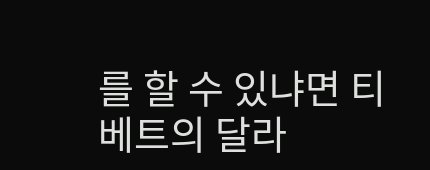를 할 수 있냐면 티베트의 달라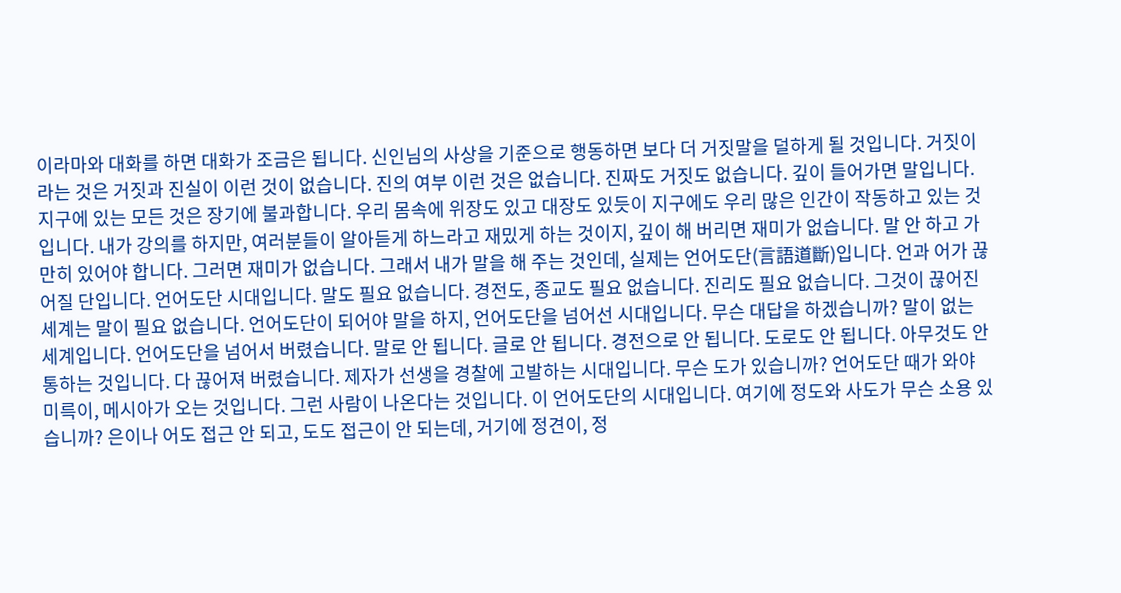이라마와 대화를 하면 대화가 조금은 됩니다. 신인님의 사상을 기준으로 행동하면 보다 더 거짓말을 덜하게 될 것입니다. 거짓이라는 것은 거짓과 진실이 이런 것이 없습니다. 진의 여부 이런 것은 없습니다. 진짜도 거짓도 없습니다. 깊이 들어가면 말입니다. 지구에 있는 모든 것은 장기에 불과합니다. 우리 몸속에 위장도 있고 대장도 있듯이 지구에도 우리 많은 인간이 작동하고 있는 것입니다. 내가 강의를 하지만, 여러분들이 알아듣게 하느라고 재밌게 하는 것이지, 깊이 해 버리면 재미가 없습니다. 말 안 하고 가만히 있어야 합니다. 그러면 재미가 없습니다. 그래서 내가 말을 해 주는 것인데, 실제는 언어도단(言語道斷)입니다. 언과 어가 끊어질 단입니다. 언어도단 시대입니다. 말도 필요 없습니다. 경전도, 종교도 필요 없습니다. 진리도 필요 없습니다. 그것이 끊어진 세계는 말이 필요 없습니다. 언어도단이 되어야 말을 하지, 언어도단을 넘어선 시대입니다. 무슨 대답을 하겠습니까? 말이 없는 세계입니다. 언어도단을 넘어서 버렸습니다. 말로 안 됩니다. 글로 안 됩니다. 경전으로 안 됩니다. 도로도 안 됩니다. 아무것도 안 통하는 것입니다. 다 끊어져 버렸습니다. 제자가 선생을 경찰에 고발하는 시대입니다. 무슨 도가 있습니까? 언어도단 때가 와야 미륵이, 메시아가 오는 것입니다. 그런 사람이 나온다는 것입니다. 이 언어도단의 시대입니다. 여기에 정도와 사도가 무슨 소용 있습니까? 은이나 어도 접근 안 되고, 도도 접근이 안 되는데, 거기에 정견이, 정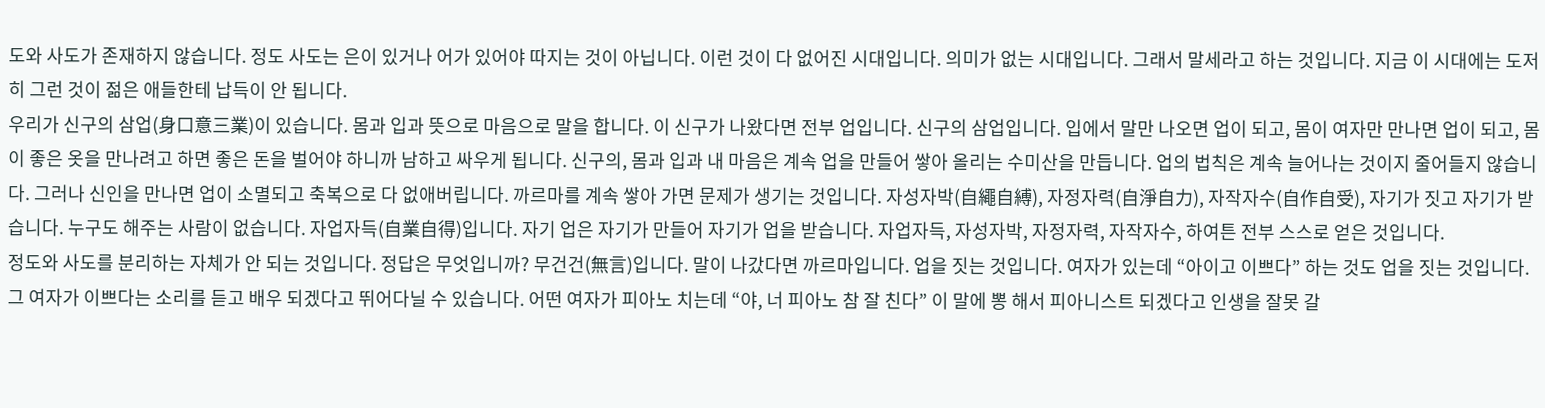도와 사도가 존재하지 않습니다. 정도 사도는 은이 있거나 어가 있어야 따지는 것이 아닙니다. 이런 것이 다 없어진 시대입니다. 의미가 없는 시대입니다. 그래서 말세라고 하는 것입니다. 지금 이 시대에는 도저히 그런 것이 젊은 애들한테 납득이 안 됩니다.
우리가 신구의 삼업(身口意三業)이 있습니다. 몸과 입과 뜻으로 마음으로 말을 합니다. 이 신구가 나왔다면 전부 업입니다. 신구의 삼업입니다. 입에서 말만 나오면 업이 되고, 몸이 여자만 만나면 업이 되고, 몸이 좋은 옷을 만나려고 하면 좋은 돈을 벌어야 하니까 남하고 싸우게 됩니다. 신구의, 몸과 입과 내 마음은 계속 업을 만들어 쌓아 올리는 수미산을 만듭니다. 업의 법칙은 계속 늘어나는 것이지 줄어들지 않습니다. 그러나 신인을 만나면 업이 소멸되고 축복으로 다 없애버립니다. 까르마를 계속 쌓아 가면 문제가 생기는 것입니다. 자성자박(自繩自縛), 자정자력(自淨自力), 자작자수(自作自受), 자기가 짓고 자기가 받습니다. 누구도 해주는 사람이 없습니다. 자업자득(自業自得)입니다. 자기 업은 자기가 만들어 자기가 업을 받습니다. 자업자득, 자성자박, 자정자력, 자작자수, 하여튼 전부 스스로 얻은 것입니다.
정도와 사도를 분리하는 자체가 안 되는 것입니다. 정답은 무엇입니까? 무건건(無言)입니다. 말이 나갔다면 까르마입니다. 업을 짓는 것입니다. 여자가 있는데 “아이고 이쁘다” 하는 것도 업을 짓는 것입니다. 그 여자가 이쁘다는 소리를 듣고 배우 되겠다고 뛰어다닐 수 있습니다. 어떤 여자가 피아노 치는데 “야, 너 피아노 참 잘 친다” 이 말에 뽕 해서 피아니스트 되겠다고 인생을 잘못 갈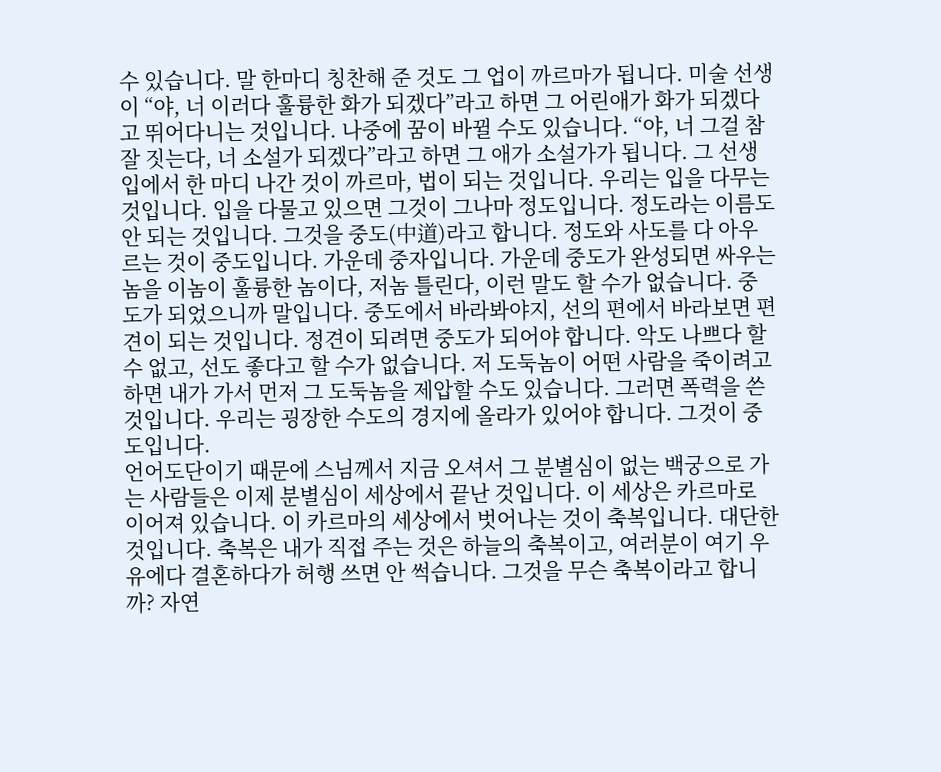수 있습니다. 말 한마디 칭찬해 준 것도 그 업이 까르마가 됩니다. 미술 선생이 “야, 너 이러다 훌륭한 화가 되겠다”라고 하면 그 어린애가 화가 되겠다고 뛰어다니는 것입니다. 나중에 꿈이 바뀔 수도 있습니다. “야, 너 그걸 참 잘 짓는다, 너 소설가 되겠다”라고 하면 그 애가 소설가가 됩니다. 그 선생 입에서 한 마디 나간 것이 까르마, 법이 되는 것입니다. 우리는 입을 다무는 것입니다. 입을 다물고 있으면 그것이 그나마 정도입니다. 정도라는 이름도 안 되는 것입니다. 그것을 중도(中道)라고 합니다. 정도와 사도를 다 아우르는 것이 중도입니다. 가운데 중자입니다. 가운데 중도가 완성되면 싸우는 놈을 이놈이 훌륭한 놈이다, 저놈 틀린다, 이런 말도 할 수가 없습니다. 중도가 되었으니까 말입니다. 중도에서 바라봐야지, 선의 편에서 바라보면 편견이 되는 것입니다. 정견이 되려면 중도가 되어야 합니다. 악도 나쁘다 할 수 없고, 선도 좋다고 할 수가 없습니다. 저 도둑놈이 어떤 사람을 죽이려고 하면 내가 가서 먼저 그 도둑놈을 제압할 수도 있습니다. 그러면 폭력을 쓴 것입니다. 우리는 굉장한 수도의 경지에 올라가 있어야 합니다. 그것이 중도입니다.
언어도단이기 때문에 스님께서 지금 오셔서 그 분별심이 없는 백궁으로 가는 사람들은 이제 분별심이 세상에서 끝난 것입니다. 이 세상은 카르마로 이어져 있습니다. 이 카르마의 세상에서 벗어나는 것이 축복입니다. 대단한 것입니다. 축복은 내가 직접 주는 것은 하늘의 축복이고, 여러분이 여기 우유에다 결혼하다가 허행 쓰면 안 썩습니다. 그것을 무슨 축복이라고 합니까? 자연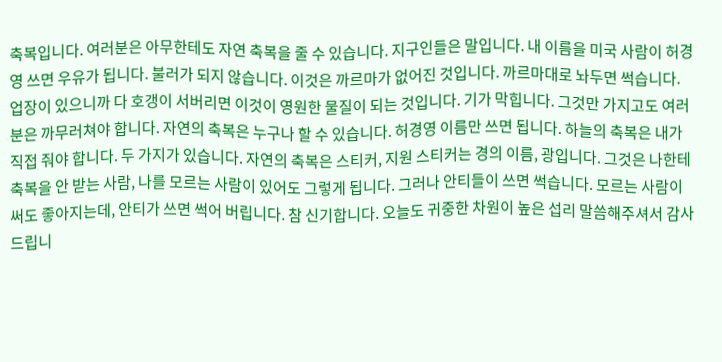축복입니다. 여러분은 아무한테도 자연 축복을 줄 수 있습니다. 지구인들은 말입니다. 내 이름을 미국 사람이 허경영 쓰면 우유가 됩니다. 불러가 되지 않습니다. 이것은 까르마가 없어진 것입니다. 까르마대로 놔두면 썩습니다. 업장이 있으니까 다 호갱이 서버리면 이것이 영원한 물질이 되는 것입니다. 기가 막힙니다. 그것만 가지고도 여러분은 까무러쳐야 합니다. 자연의 축복은 누구나 할 수 있습니다. 허경영 이름만 쓰면 됩니다. 하늘의 축복은 내가 직접 줘야 합니다. 두 가지가 있습니다. 자연의 축복은 스티커, 지원 스티커는 경의 이름, 광입니다. 그것은 나한테 축복을 안 받는 사람, 나를 모르는 사람이 있어도 그렇게 됩니다. 그러나 안티들이 쓰면 썩습니다. 모르는 사람이 써도 좋아지는데, 안티가 쓰면 썩어 버립니다. 참 신기합니다. 오늘도 귀중한 차원이 높은 섭리 말씀해주셔서 감사드립니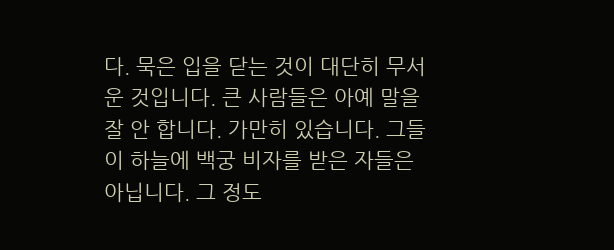다. 묵은 입을 닫는 것이 대단히 무서운 것입니다. 큰 사람들은 아예 말을 잘 안 합니다. 가만히 있습니다. 그들이 하늘에 백궁 비자를 받은 자들은 아닙니다. 그 정도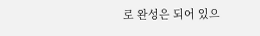로 완성은 되어 있으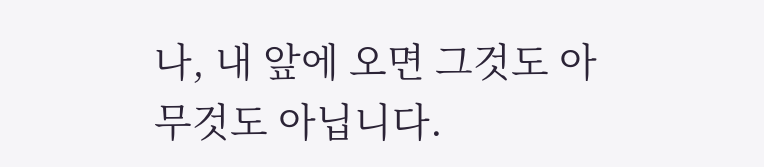나, 내 앞에 오면 그것도 아무것도 아닙니다.